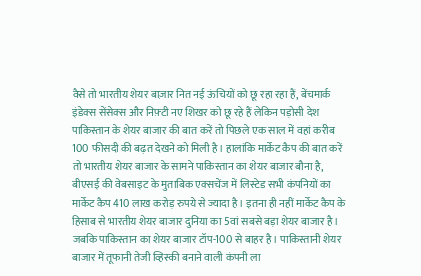वैसे तो भारतीय शेयर बाज़ार नित नई ऊंचियों को छू रहा रहा हैं, बेंचमार्क इंडेक्स सेंसेक्स और निफ़्टी नए शिखर को छू रहे हैं लेकिन पड़ोसी देश पाकिस्तान के शेयर बाजार की बात करें तो पिछले एक साल में वहां करीब 100 फीसदी की बढ़त देखने को मिली है। हालांकि मार्केट कैप की बात करें तो भारतीय शेयर बाजार के सामने पाकिस्तान का शेयर बाजार बौना है, बीएसई की वेबसाइट के मुताबिक एक्सचेंज में लिस्टेड सभी कंपनियों का मार्केट कैप 410 लाख करोड़ रुपये से ज्यादा है। इतना ही नहीं मार्केट कैप के हिसाब से भारतीय शेयर बाजार दुनिया का 5वां सबसे बड़ा शेयर बाजार है। जबकि पाकिस्तान का शेयर बाजार टॉप-100 से बाहर है। पाकिस्तानी शेयर बाजार में तूफानी तेजी व्हिस्की बनाने वाली कंपनी ला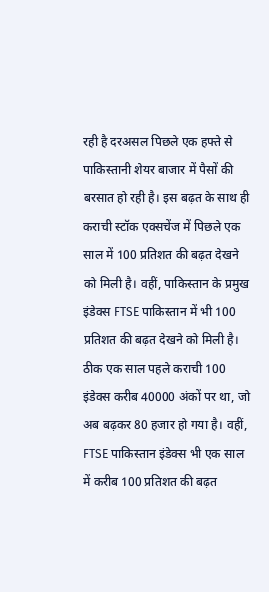रही है दरअसल पिछले एक हफ्ते से पाकिस्तानी शेयर बाजार में पैसों की बरसात हो रही है। इस बढ़त के साथ ही कराची स्टॉक एक्सचेंज में पिछले एक साल में 100 प्रतिशत की बढ़त देखने को मिली है। वहीं, पाकिस्तान के प्रमुख इंडेक्स FTSE पाकिस्तान में भी 100 प्रतिशत की बढ़त देखने को मिली है।
ठीक एक साल पहले कराची 100 इंडेक्स करीब 40000 अंकों पर था, जो अब बढ़कर 80 हजार हो गया है। वहीं, FTSE पाकिस्तान इंडेक्स भी एक साल में करीब 100 प्रतिशत की बढ़त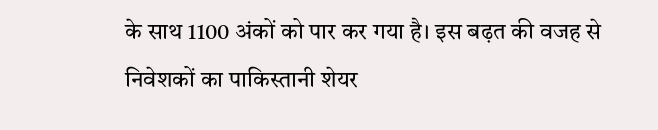के साथ 1100 अंकों को पार कर गया है। इस बढ़त की वजह से निवेशकों का पाकिस्तानी शेयर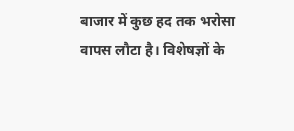बाजार में कुछ हद तक भरोसा वापस लौटा है। विशेषज्ञों के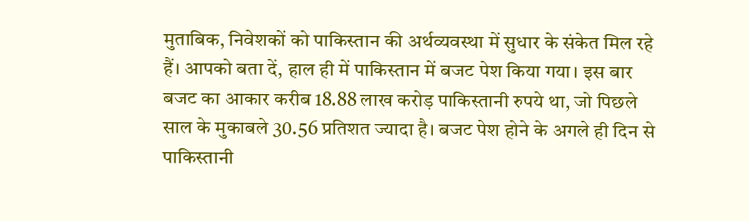मुताबिक, निवेशकों को पाकिस्तान की अर्थव्यवस्था में सुधार के संकेत मिल रहे हैं। आपको बता दें, हाल ही में पाकिस्तान में बजट पेश किया गया। इस बार बजट का आकार करीब 18.88 लाख करोड़ पाकिस्तानी रुपये था, जो पिछले साल के मुकाबले 30.56 प्रतिशत ज्यादा है। बजट पेश होने के अगले ही दिन से पाकिस्तानी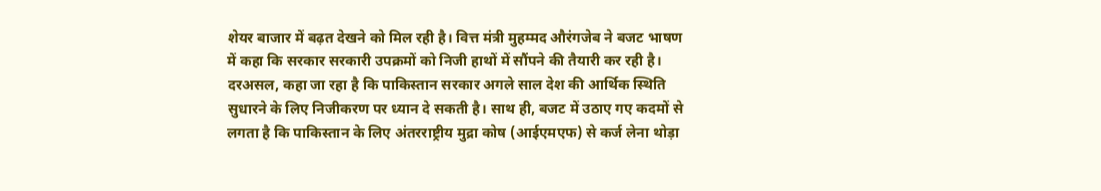शेयर बाजार में बढ़त देखने को मिल रही है। वित्त मंत्री मुहम्मद औरंगजेब ने बजट भाषण में कहा कि सरकार सरकारी उपक्रमों को निजी हाथों में सौंपने की तैयारी कर रही है।
दरअसल, कहा जा रहा है कि पाकिस्तान सरकार अगले साल देश की आर्थिक स्थिति सुधारने के लिए निजीकरण पर ध्यान दे सकती है। साथ ही, बजट में उठाए गए कदमों से लगता है कि पाकिस्तान के लिए अंतरराष्ट्रीय मुद्रा कोष (आईएमएफ) से कर्ज लेना थोड़ा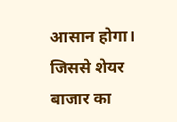आसान होगा। जिससे शेयर बाजार का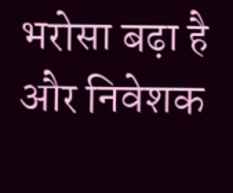भरोसा बढ़ा है और निवेशक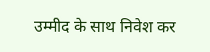उम्मीद के साथ निवेश कर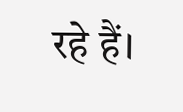रहे हैं।